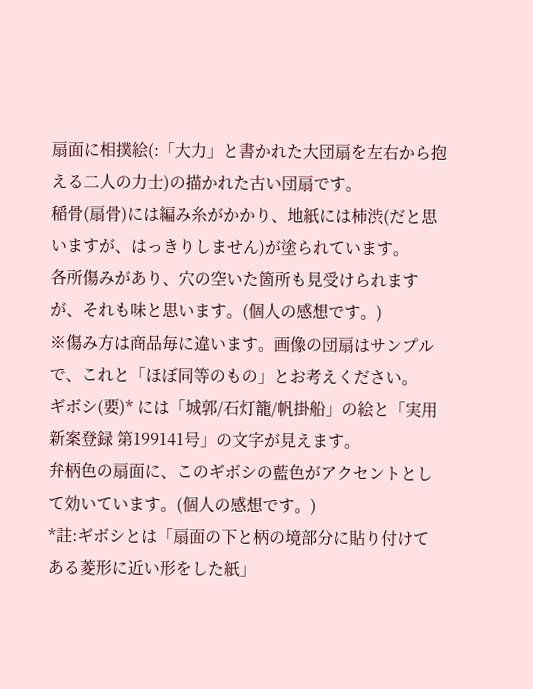扇面に相撲絵(:「大力」と書かれた大団扇を左右から抱える二人の力士)の描かれた古い団扇です。
稲骨(扇骨)には編み糸がかかり、地紙には柿渋(だと思いますが、はっきりしません)が塗られています。
各所傷みがあり、穴の空いた箇所も見受けられますが、それも味と思います。(個人の感想です。)
※傷み方は商品毎に違います。画像の団扇はサンプルで、これと「ほぼ同等のもの」とお考えください。
ギボシ(要)* には「城郭/石灯籠/帆掛船」の絵と「実用新案登録 第199141号」の文字が見えます。
弁柄色の扇面に、このギボシの藍色がアクセントとして効いています。(個人の感想です。)
*註:ギボシとは「扇面の下と柄の境部分に貼り付けてある菱形に近い形をした紙」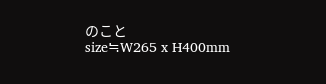のこと
size≒W265 x H400mm